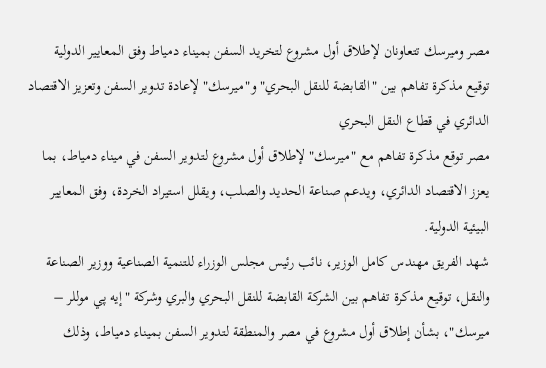مصر وميرسك تتعاونان لإطلاق أول مشروع لتخريد السفن بميناء دمياط وفق المعايير الدولية
توقيع مذكرة تفاهم بين "القابضة للنقل البحري" و"ميرسك" لإعادة تدوير السفن وتعزيز الاقتصاد الدائري في قطاع النقل البحري
مصر توقع مذكرة تفاهم مع "ميرسك" لإطلاق أول مشروع لتدوير السفن في ميناء دمياط، بما يعزز الاقتصاد الدائري، ويدعم صناعة الحديد والصلب، ويقلل استيراد الخردة، وفق المعايير البيئية الدولية.
شهد الفريق مهندس كامل الوزير، نائب رئيس مجلس الوزراء للتنمية الصناعية ووزير الصناعة والنقل، توقيع مذكرة تفاهم بين الشركة القابضة للنقل البحري والبري وشركة "إيه پي موللر – ميرسك"، بشأن إطلاق أول مشروع في مصر والمنطقة لتدوير السفن بميناء دمياط، وذلك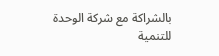بالشراكة مع شركة الوحدة للتنمية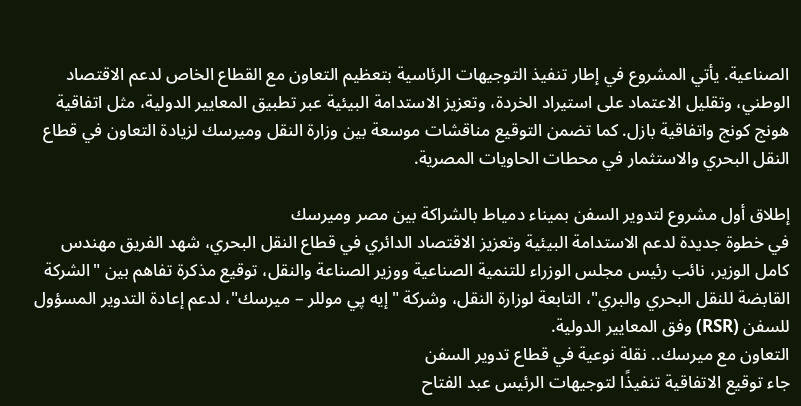الصناعية. يأتي المشروع في إطار تنفيذ التوجيهات الرئاسية بتعظيم التعاون مع القطاع الخاص لدعم الاقتصاد الوطني، وتقليل الاعتماد على استيراد الخردة، وتعزيز الاستدامة البيئية عبر تطبيق المعايير الدولية، مثل اتفاقية هونج كونج واتفاقية بازل. كما تضمن التوقيع مناقشات موسعة بين وزارة النقل وميرسك لزيادة التعاون في قطاع النقل البحري والاستثمار في محطات الحاويات المصرية.

إطلاق أول مشروع لتدوير السفن بميناء دمياط بالشراكة بين مصر وميرسك
في خطوة جديدة لدعم الاستدامة البيئية وتعزيز الاقتصاد الدائري في قطاع النقل البحري، شهد الفريق مهندس كامل الوزير، نائب رئيس مجلس الوزراء للتنمية الصناعية ووزير الصناعة والنقل، توقيع مذكرة تفاهم بين "الشركة القابضة للنقل البحري والبري"، التابعة لوزارة النقل، وشركة "إيه پي موللر – ميرسك"، لدعم إعادة التدوير المسؤول للسفن (RSR) وفق المعايير الدولية.
التعاون مع ميرسك.. نقلة نوعية في قطاع تدوير السفن
جاء توقيع الاتفاقية تنفيذًا لتوجيهات الرئيس عبد الفتاح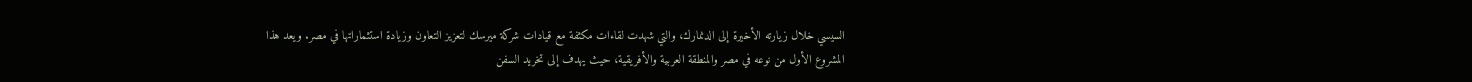السيسي خلال زيارته الأخيرة إلى الدنمارك، والتي شهدت لقاءات مكثفة مع قيادات شركة ميرسك لتعزيز التعاون وزيادة استثماراتها في مصر. ويعد هذا المشروع الأول من نوعه في مصر والمنطقة العربية والأفريقية، حيث يهدف إلى تخريد السفن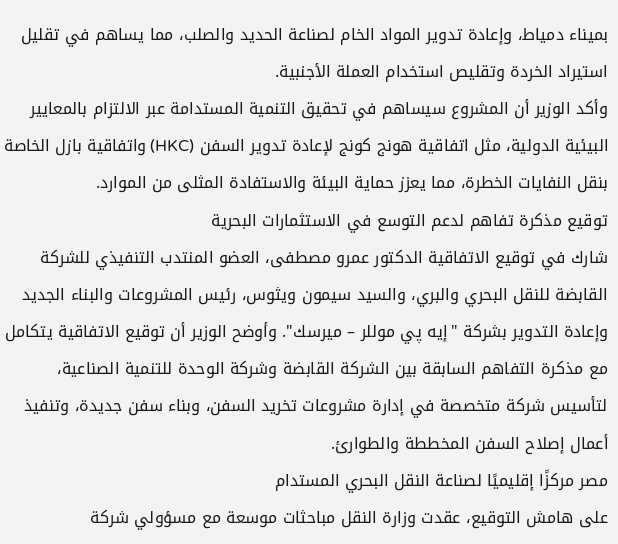بميناء دمياط، وإعادة تدوير المواد الخام لصناعة الحديد والصلب، مما يساهم في تقليل استيراد الخردة وتقليص استخدام العملة الأجنبية.
وأكد الوزير أن المشروع سيساهم في تحقيق التنمية المستدامة عبر الالتزام بالمعايير البيئية الدولية، مثل اتفاقية هونج كونج لإعادة تدوير السفن (HKC) واتفاقية بازل الخاصة بنقل النفايات الخطرة، مما يعزز حماية البيئة والاستفادة المثلى من الموارد.
توقيع مذكرة تفاهم لدعم التوسع في الاستثمارات البحرية
شارك في توقيع الاتفاقية الدكتور عمرو مصطفى، العضو المنتدب التنفيذي للشركة القابضة للنقل البحري والبري، والسيد سيمون ويثوس، رئيس المشروعات والبناء الجديد وإعادة التدوير بشركة "إيه پي موللر – ميرسك". وأوضح الوزير أن توقيع الاتفاقية يتكامل مع مذكرة التفاهم السابقة بين الشركة القابضة وشركة الوحدة للتنمية الصناعية، لتأسيس شركة متخصصة في إدارة مشروعات تخريد السفن، وبناء سفن جديدة، وتنفيذ أعمال إصلاح السفن المخططة والطوارئ.
مصر مركزًا إقليميًا لصناعة النقل البحري المستدام
على هامش التوقيع، عقدت وزارة النقل مباحثات موسعة مع مسؤولي شركة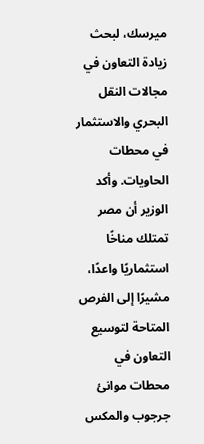ميرسك، لبحث زيادة التعاون في مجالات النقل البحري والاستثمار في محطات الحاويات. وأكد الوزير أن مصر تمتلك مناخًا استثماريًا واعدًا، مشيرًا إلى الفرص المتاحة لتوسيع التعاون في محطات موانئ جرجوب والمكس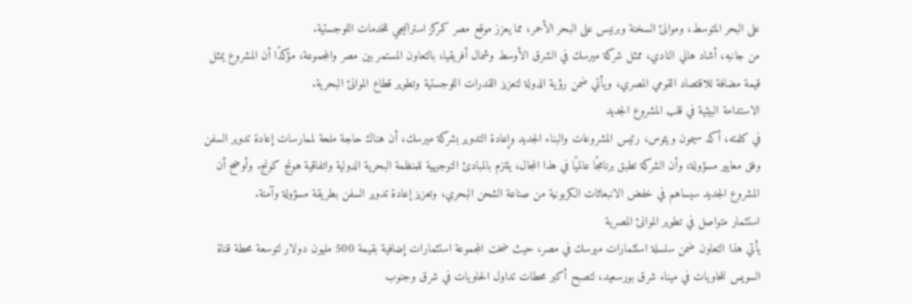على البحر المتوسط، وموانئ السخنة وبرنيس على البحر الأحمر، مما يعزز موقع مصر كمركز استراتيجي للخدمات اللوجستية.
من جانبه، أشاد هاني النادي، ممثل شركة ميرسك في الشرق الأوسط وشمال أفريقيا، بالتعاون المستمر بين مصر والمجموعة، مؤكدًا أن المشروع يمثل قيمة مضافة للاقتصاد القومي المصري، ويأتي ضمن رؤية الدولة لتعزيز القدرات اللوجستية وتطوير قطاع الموانئ البحرية.
الاستدامة البيئية في قلب المشروع الجديد
في كلمته، أكد سيمون ويثوس، رئيس المشروعات والبناء الجديد وإعادة التدوير بشركة ميرسك، أن هناك حاجة ملحة لممارسات إعادة تدوير السفن وفق معايير مسؤولة، وأن الشركة تطبق برنامجًا عالميًا في هذا المجال، يلتزم بالمبادئ التوجيهية للمنظمة البحرية الدولية واتفاقية هونج كونج. وأوضح أن المشروع الجديد سيساهم في خفض الانبعاثات الكربونية من صناعة الشحن البحري، وتعزيز إعادة تدوير السفن بطريقة مسؤولة وآمنة.
استثمار متواصل في تطوير الموانئ المصرية
يأتي هذا التعاون ضمن سلسلة استثمارات ميرسك في مصر، حيث ضخت المجموعة استثمارات إضافية بقيمة 500 مليون دولار لتوسعة محطة قناة السويس للحاويات في ميناء شرق بورسعيد، لتصبح أكبر محطات تداول الحاويات في شرق وجنوب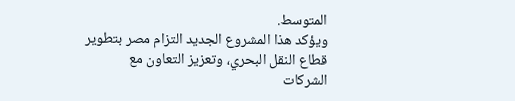المتوسط.
ويؤكد هذا المشروع الجديد التزام مصر بتطوير قطاع النقل البحري، وتعزيز التعاون مع الشركات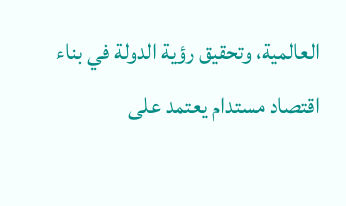العالمية، وتحقيق رؤية الدولة في بناء اقتصاد مستدام يعتمد على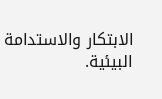الابتكار والاستدامة البيئية.